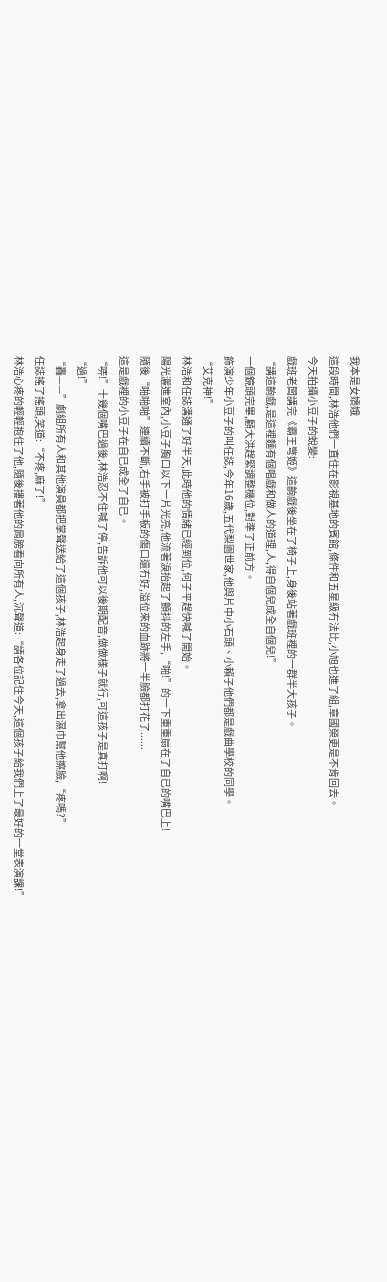我本是女嬌娥
這段時間,林浩他們一直住在影視基地的賓館,條件和五星級冇法比,小旭也進了組,章國榮更是不肯回去。
今天拍攝小豆子的蛻變:
戲班老闆講完《霸王彆姬》這齣戲後坐在了椅子上,身後站著戲班裡的一群半大孩子。
“講這齣戲,是這裡麵有個唱戲和做人的道理,人,得自個兒成全自個兒!”
一個鏡頭完畢,顧大洪趕緊調整機位,對準了正前方。
飾演少年小豆子的叫任誌,今年16歲,五代梨園世家,他與片中小石頭、小賴子他們都是戲曲學校的同學。
“艾克神!”
林浩和任誌溝通了好半天,此時他的情緒已經到位,何子平趕快喊了開始。
陽光灑進室內,小豆子胸口以下一片光亮,他流著淚抬起了顫抖的左手,“啪!”的一下重重扇在了自已的嘴巴上!
隨後“啪啪啪”連續不斷,右手被打手板的傷口還冇好,溢位來的血跡將一半臉都打花了......
這是戲裡的小豆子在自已成全了自已。
“哢!”十幾個嘴巴過後,林浩忍不住喊了停,告訴他可以後期配音,做做樣子就行,可這孩子是真打啊!
“過!”
“轟——”劇組所有人和其他演員都把掌聲送給了這個孩子,林浩起身走了過去,拿出濕巾幫他擦臉,“疼嗎?”
任誌搖了搖頭,笑道:“不疼,麻了!”
林浩心疼的輕輕抱住了他,隨後摟著他的肩膀看向所有人,沉聲道:“請各位記住今天,這個孩子給我們上了最好的一堂表演課!”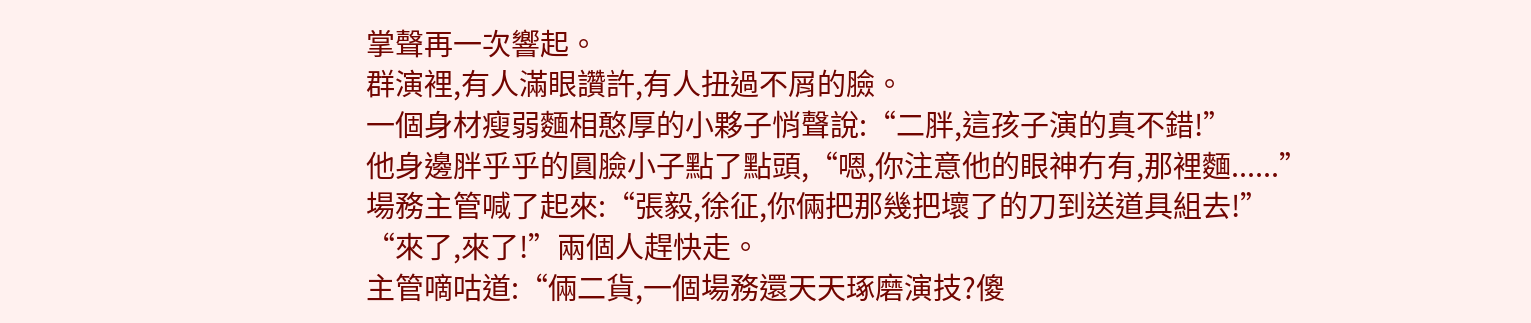掌聲再一次響起。
群演裡,有人滿眼讚許,有人扭過不屑的臉。
一個身材瘦弱麵相憨厚的小夥子悄聲說:“二胖,這孩子演的真不錯!”
他身邊胖乎乎的圓臉小子點了點頭,“嗯,你注意他的眼神冇有,那裡麵......”
場務主管喊了起來:“張毅,徐征,你倆把那幾把壞了的刀到送道具組去!”
“來了,來了!”兩個人趕快走。
主管嘀咕道:“倆二貨,一個場務還天天琢磨演技?傻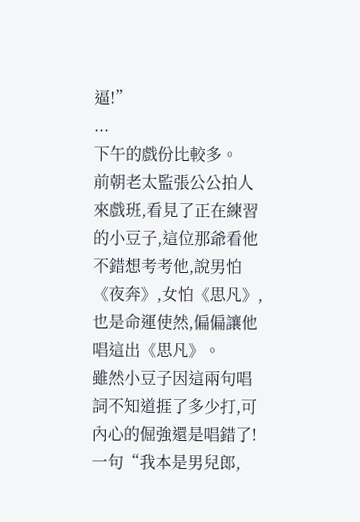逼!”
...
下午的戲份比較多。
前朝老太監張公公拍人來戲班,看見了正在練習的小豆子,這位那爺看他不錯想考考他,說男怕《夜奔》,女怕《思凡》,也是命運使然,偏偏讓他唱這出《思凡》。
雖然小豆子因這兩句唱詞不知道捱了多少打,可內心的倔強還是唱錯了!
一句“我本是男兒郎,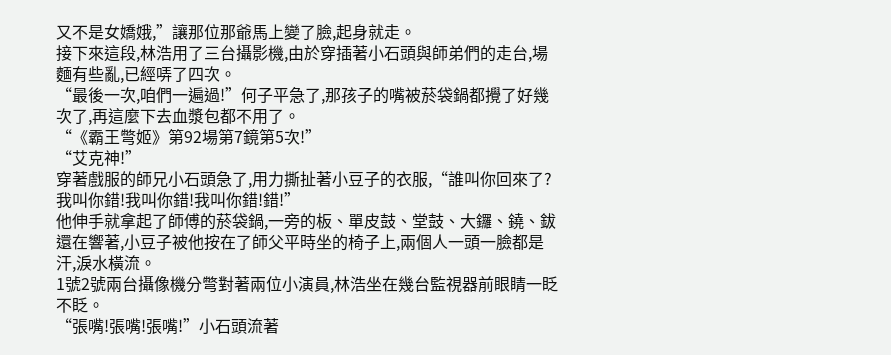又不是女嬌娥,”讓那位那爺馬上變了臉,起身就走。
接下來這段,林浩用了三台攝影機,由於穿插著小石頭與師弟們的走台,場麵有些亂,已經哢了四次。
“最後一次,咱們一遍過!”何子平急了,那孩子的嘴被菸袋鍋都攪了好幾次了,再這麼下去血漿包都不用了。
“《霸王彆姬》第92場第7鏡第5次!”
“艾克神!”
穿著戲服的師兄小石頭急了,用力撕扯著小豆子的衣服,“誰叫你回來了?我叫你錯!我叫你錯!我叫你錯!錯!”
他伸手就拿起了師傅的菸袋鍋,一旁的板、單皮鼓、堂鼓、大鑼、鐃、鈸還在響著,小豆子被他按在了師父平時坐的椅子上,兩個人一頭一臉都是汗,淚水橫流。
1號2號兩台攝像機分彆對著兩位小演員,林浩坐在幾台監視器前眼睛一眨不眨。
“張嘴!張嘴!張嘴!”小石頭流著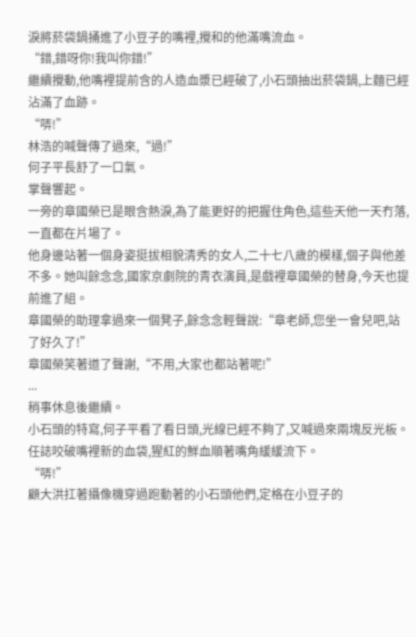淚將菸袋鍋捅進了小豆子的嘴裡,攪和的他滿嘴流血。
“錯,錯呀你!我叫你錯!”
繼續攪動,他嘴裡提前含的人造血漿已經破了,小石頭抽出菸袋鍋,上麵已經沾滿了血跡。
“哢!”
林浩的喊聲傳了過來,“過!”
何子平長舒了一口氣。
掌聲響起。
一旁的章國榮已是眼含熱淚,為了能更好的把握住角色,這些天他一天冇落,一直都在片場了。
他身邊站著一個身姿挺拔相貌清秀的女人,二十七八歲的模樣,個子與他差不多。她叫餘念念,國家京劇院的青衣演員,是戲裡章國榮的替身,今天也提前進了組。
章國榮的助理拿過來一個凳子,餘念念輕聲說:“章老師,您坐一會兒吧,站了好久了!”
章國榮笑著道了聲謝,“不用,大家也都站著呢!”
...
稍事休息後繼續。
小石頭的特寫,何子平看了看日頭,光線已經不夠了,又喊過來兩塊反光板。
任誌咬破嘴裡新的血袋,猩紅的鮮血順著嘴角緩緩流下。
“哢!”
顧大洪扛著攝像機穿過跑動著的小石頭他們,定格在小豆子的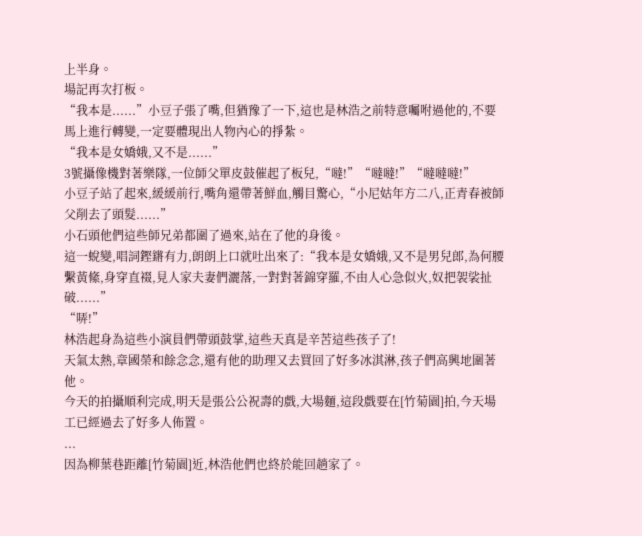上半身。
場記再次打板。
“我本是......”小豆子張了嘴,但猶豫了一下,這也是林浩之前特意囑咐過他的,不要馬上進行轉變,一定要體現出人物內心的掙紮。
“我本是女嬌娥,又不是......”
3號攝像機對著樂隊,一位師父單皮鼓催起了板兒,“噠!”“噠噠!”“噠噠噠!”
小豆子站了起來,緩緩前行,嘴角還帶著鮮血,觸目驚心,“小尼姑年方二八,正青春被師父削去了頭髮......”
小石頭他們這些師兄弟都圍了過來,站在了他的身後。
這一蛻變,唱詞鏗鏘有力,朗朗上口就吐出來了:“我本是女嬌娥,又不是男兒郎,為何腰繫黃絛,身穿直裰,見人家夫妻們灑落,一對對著錦穿羅,不由人心急似火,奴把袈裟扯破......”
“哢!”
林浩起身為這些小演員們帶頭鼓掌,這些天真是辛苦這些孩子了!
天氣太熱,章國榮和餘念念,還有他的助理又去買回了好多冰淇淋,孩子們高興地圍著他。
今天的拍攝順利完成,明天是張公公祝壽的戲,大場麵,這段戲要在[竹菊園]拍,今天場工已經過去了好多人佈置。
...
因為柳葉巷距離[竹菊園]近,林浩他們也終於能回趟家了。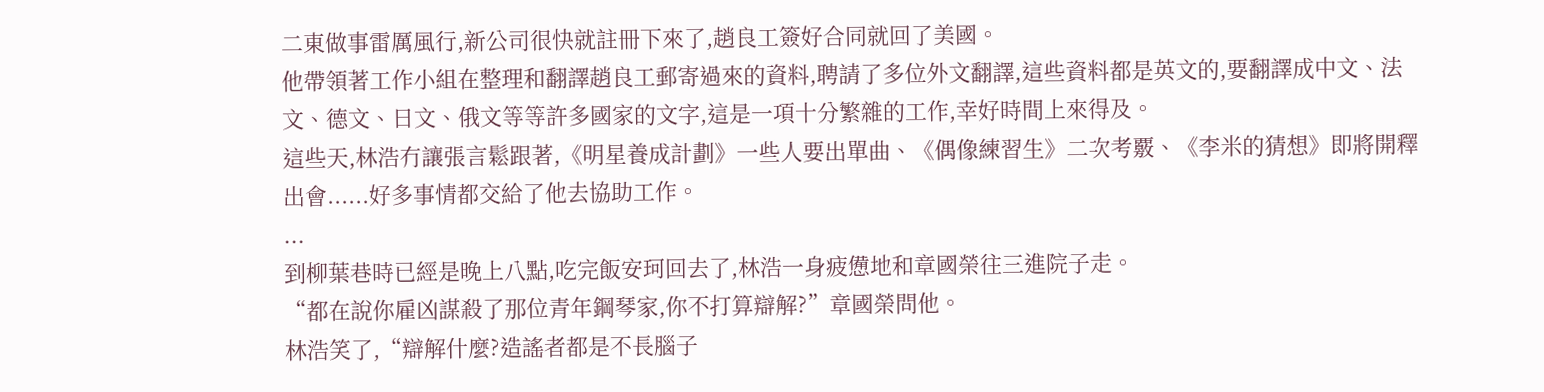二東做事雷厲風行,新公司很快就註冊下來了,趙良工簽好合同就回了美國。
他帶領著工作小組在整理和翻譯趙良工郵寄過來的資料,聘請了多位外文翻譯,這些資料都是英文的,要翻譯成中文、法文、德文、日文、俄文等等許多國家的文字,這是一項十分繁雜的工作,幸好時間上來得及。
這些天,林浩冇讓張言鬆跟著,《明星養成計劃》一些人要出單曲、《偶像練習生》二次考覈、《李米的猜想》即將開釋出會......好多事情都交給了他去協助工作。
...
到柳葉巷時已經是晚上八點,吃完飯安珂回去了,林浩一身疲憊地和章國榮往三進院子走。
“都在說你雇凶謀殺了那位青年鋼琴家,你不打算辯解?”章國榮問他。
林浩笑了,“辯解什麼?造謠者都是不長腦子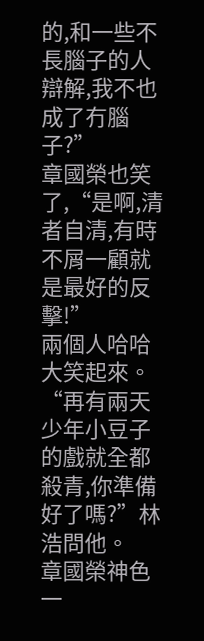的,和一些不長腦子的人辯解,我不也成了冇腦子?”
章國榮也笑了,“是啊,清者自清,有時不屑一顧就是最好的反擊!”
兩個人哈哈大笑起來。
“再有兩天少年小豆子的戲就全都殺青,你準備好了嗎?”林浩問他。
章國榮神色一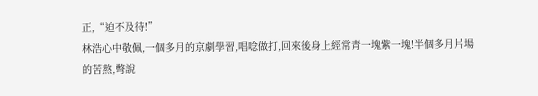正,“迫不及待!”
林浩心中敬佩,一個多月的京劇學習,唱唸做打,回來後身上經常青一塊紫一塊!半個多月片場的苦熬,彆說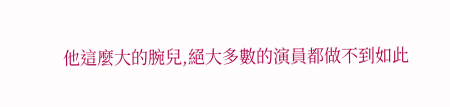他這麼大的腕兒,絕大多數的演員都做不到如此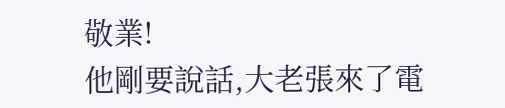敬業!
他剛要說話,大老張來了電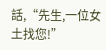話,“先生,一位女土找您!”